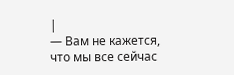|
— Вам не кажется, что мы все сейчас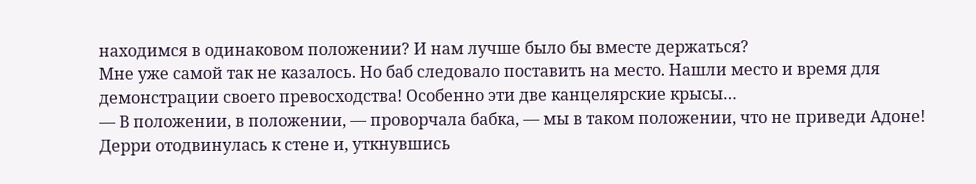находимся в одинаковом положении? И нам лучше было бы вместе держаться?
Мне уже самой так не казалось. Но баб следовало поставить на место. Нашли место и время для демонстрации своего превосходства! Особенно эти две канцелярские крысы…
— В положении, в положении, — проворчала бабка, — мы в таком положении, что не приведи Адоне!
Дерри отодвинулась к стене и, уткнувшись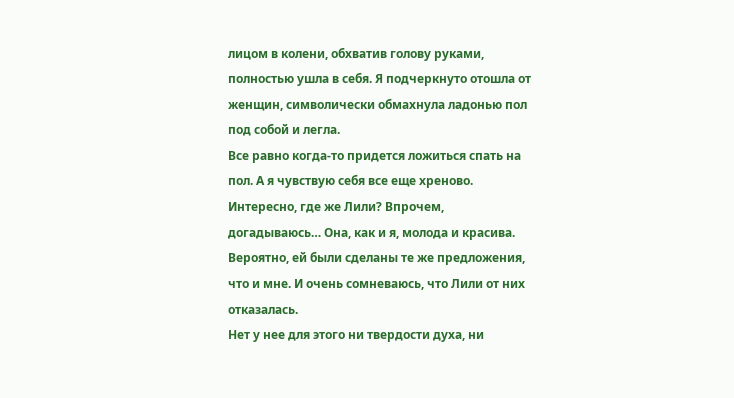лицом в колени, обхватив голову руками, полностью ушла в себя. Я подчеркнуто отошла от женщин, символически обмахнула ладонью пол под собой и легла.
Все равно когда-то придется ложиться спать на пол. А я чувствую себя все еще хреново.
Интересно, где же Лили? Впрочем, догадываюсь… Она, как и я, молода и красива. Вероятно, ей были сделаны те же предложения, что и мне. И очень сомневаюсь, что Лили от них отказалась.
Нет у нее для этого ни твердости духа, ни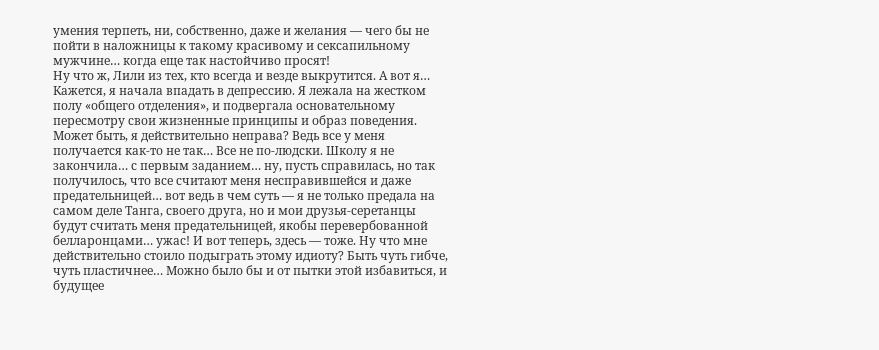умения терпеть, ни, собственно, даже и желания — чего бы не пойти в наложницы к такому красивому и сексапильному мужчине… когда еще так настойчиво просят!
Ну что ж, Лили из тех, кто всегда и везде выкрутится. А вот я…
Кажется, я начала впадать в депрессию. Я лежала на жестком полу «общего отделения», и подвергала основательному пересмотру свои жизненные принципы и образ поведения.
Может быть, я действительно неправа? Ведь все у меня получается как-то не так… Все не по-людски. Школу я не закончила… с первым заданием… ну, пусть справилась, но так получилось, что все считают меня несправившейся и даже предательницей… вот ведь в чем суть — я не только предала на самом деле Танга, своего друга, но и мои друзья-серетанцы будут считать меня предательницей, якобы перевербованной белларонцами… ужас! И вот теперь, здесь — тоже. Ну что мне действительно стоило подыграть этому идиоту? Быть чуть гибче, чуть пластичнее… Можно было бы и от пытки этой избавиться, и будущее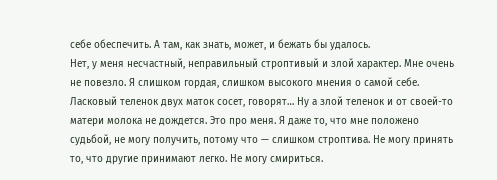себе обеспечить. А там, как знать, может, и бежать бы удалось.
Нет, у меня несчастный, неправильный строптивый и злой характер. Мне очень не повезло. Я слишком гордая, слишком высокого мнения о самой себе. Ласковый теленок двух маток сосет, говорят… Ну а злой теленок и от своей-то матери молока не дождется. Это про меня. Я даже то, что мне положено судьбой, не могу получить, потому что — слишком строптива. Не могу принять то, что другие принимают легко. Не могу смириться.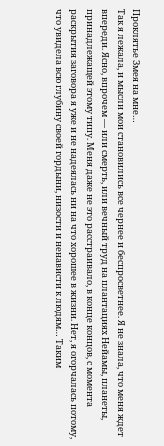Проклятье Змея на мне…
Так я лежала, и мысли мои становились все чернее и беспросветнее. Я не знала, что меня ждет впереди. Ясно, впрочем — или смерть, или вечный труд на плантациях Нейамы, планеты, принадлежащей этому типу. Меня даже не это расстраивало, в конце концов, с момента раскрытия заговора я уже и не надеялась ни на что хорошее в жизни. Нет, я огорчалась потому, что увидела всю глубину своей гордыни, низости и ненависти к людям… Таким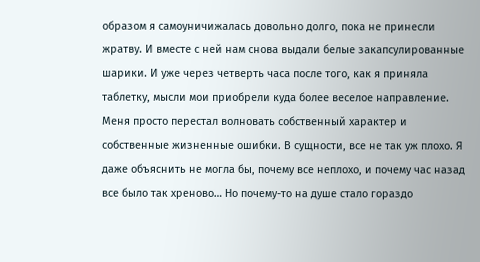образом я самоуничижалась довольно долго, пока не принесли жратву. И вместе с ней нам снова выдали белые закапсулированные шарики. И уже через четверть часа после того, как я приняла таблетку, мысли мои приобрели куда более веселое направление.
Меня просто перестал волновать собственный характер и собственные жизненные ошибки. В сущности, все не так уж плохо. Я даже объяснить не могла бы, почему все неплохо, и почему час назад все было так хреново… Но почему-то на душе стало гораздо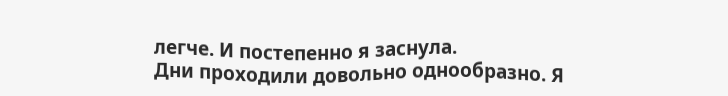легче. И постепенно я заснула.
Дни проходили довольно однообразно. Я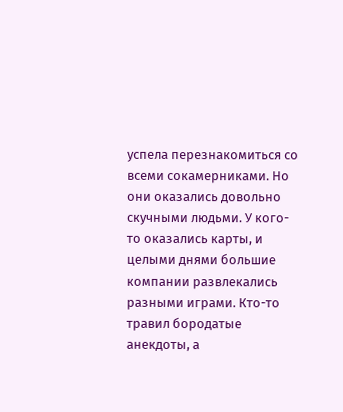успела перезнакомиться со всеми сокамерниками. Но они оказались довольно скучными людьми. У кого-то оказались карты, и целыми днями большие компании развлекались разными играми. Кто-то травил бородатые анекдоты, а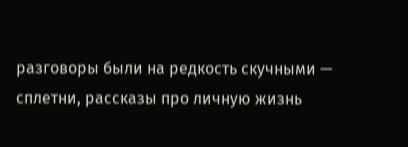разговоры были на редкость скучными — сплетни, рассказы про личную жизнь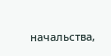начальства,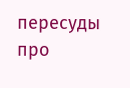пересуды про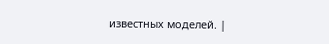известных моделей. |